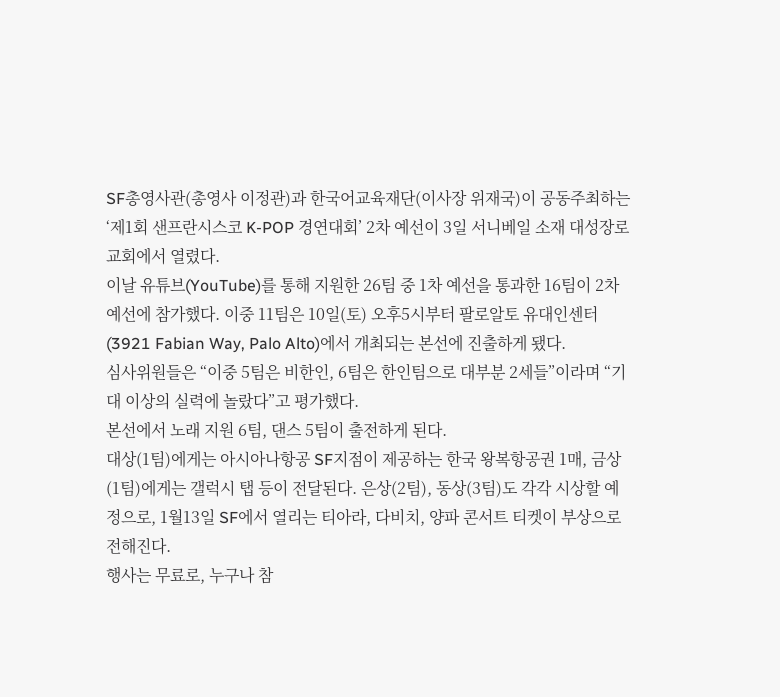SF총영사관(총영사 이정관)과 한국어교육재단(이사장 위재국)이 공동주최하는 ‘제1회 샌프란시스코 K-POP 경연대회’ 2차 예선이 3일 서니베일 소재 대성장로교회에서 열렸다.
이날 유튜브(YouTube)를 통해 지원한 26팀 중 1차 예선을 통과한 16팀이 2차 예선에 참가했다. 이중 11팀은 10일(토) 오후5시부터 팔로알토 유대인센터(3921 Fabian Way, Palo Alto)에서 개최되는 본선에 진출하게 됐다.
심사위원들은 “이중 5팀은 비한인, 6팀은 한인팀으로 대부분 2세들”이라며 “기대 이상의 실력에 놀랐다”고 평가했다.
본선에서 노래 지원 6팀, 댄스 5팀이 출전하게 된다.
대상(1팀)에게는 아시아나항공 SF지점이 제공하는 한국 왕복항공권 1매, 금상(1팀)에게는 갤럭시 탭 등이 전달된다. 은상(2팀), 동상(3팀)도 각각 시상할 예정으로, 1월13일 SF에서 열리는 티아라, 다비치, 양파 콘서트 티켓이 부상으로 전해진다.
행사는 무료로, 누구나 참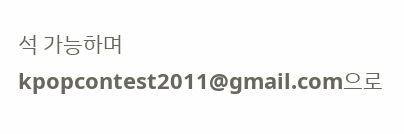석 가능하며 kpopcontest2011@gmail.com으로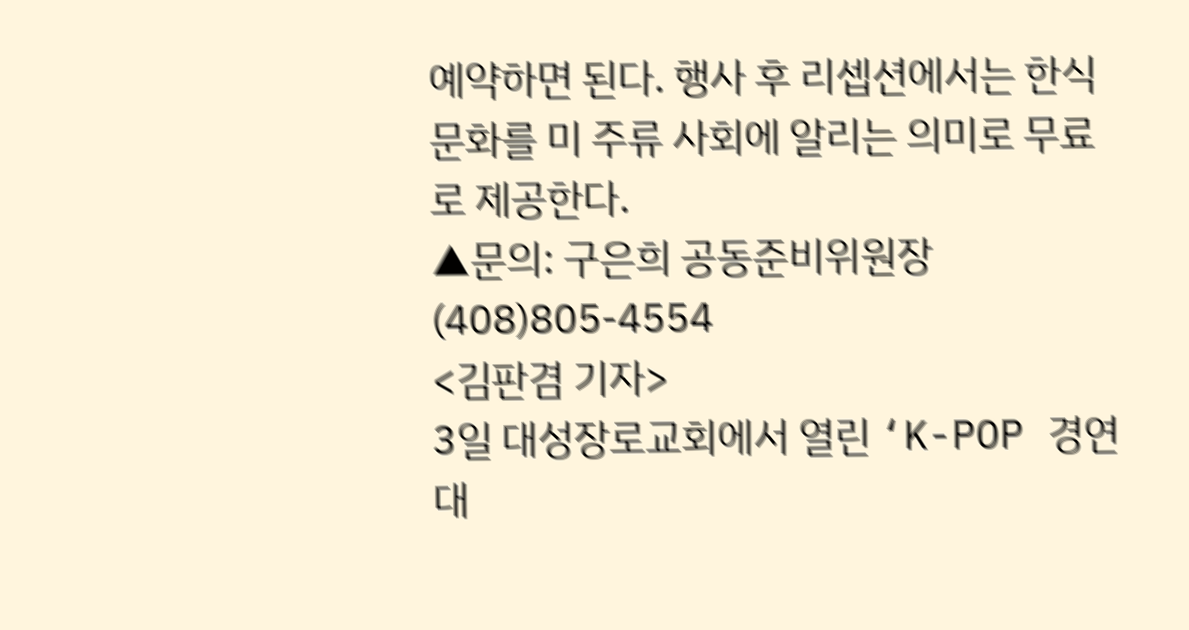예약하면 된다. 행사 후 리셉션에서는 한식 문화를 미 주류 사회에 알리는 의미로 무료로 제공한다.
▲문의: 구은희 공동준비위원장 (408)805-4554
<김판겸 기자>
3일 대성장로교회에서 열린 ‘K-POP 경연대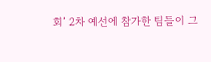회’ 2차 예선에 참가한 팀들이 그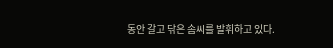동안 갈고 닦은 솜씨를 발휘하고 있다.